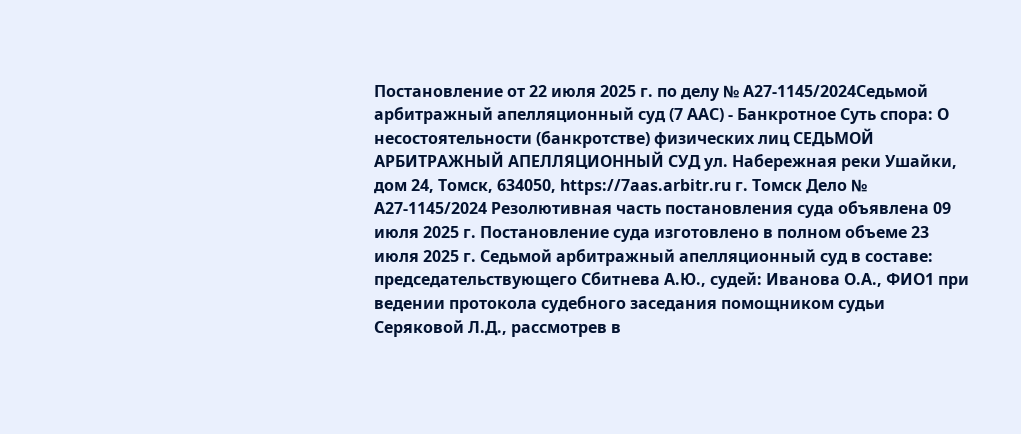Постановление от 22 июля 2025 г. по делу № А27-1145/2024Седьмой арбитражный апелляционный суд (7 ААС) - Банкротное Суть спора: О несостоятельности (банкротстве) физических лиц СЕДЬМОЙ АРБИТРАЖНЫЙ АПЕЛЛЯЦИОННЫЙ СУД ул. Набережная реки Ушайки, дом 24, Томск, 634050, https://7aas.arbitr.ru г. Томск Дело № А27-1145/2024 Резолютивная часть постановления суда объявлена 09 июля 2025 г. Постановление суда изготовлено в полном объеме 23 июля 2025 г. Седьмой арбитражный апелляционный суд в составе: председательствующего Сбитнева А.Ю., судей: Иванова О.А., ФИО1 при ведении протокола судебного заседания помощником судьи Серяковой Л.Д., рассмотрев в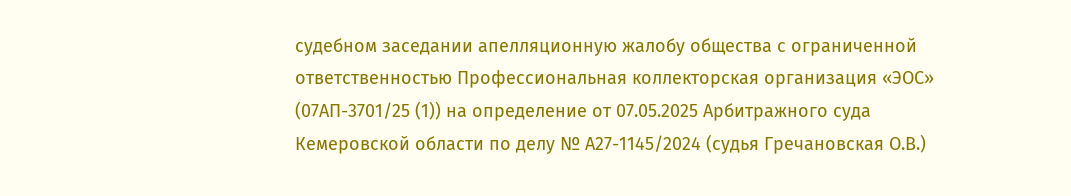судебном заседании апелляционную жалобу общества с ограниченной ответственностью Профессиональная коллекторская организация «ЭОС» (07АП-3701/25 (1)) на определение от 07.05.2025 Арбитражного суда Кемеровской области по делу № А27-1145/2024 (судья Гречановская О.В.)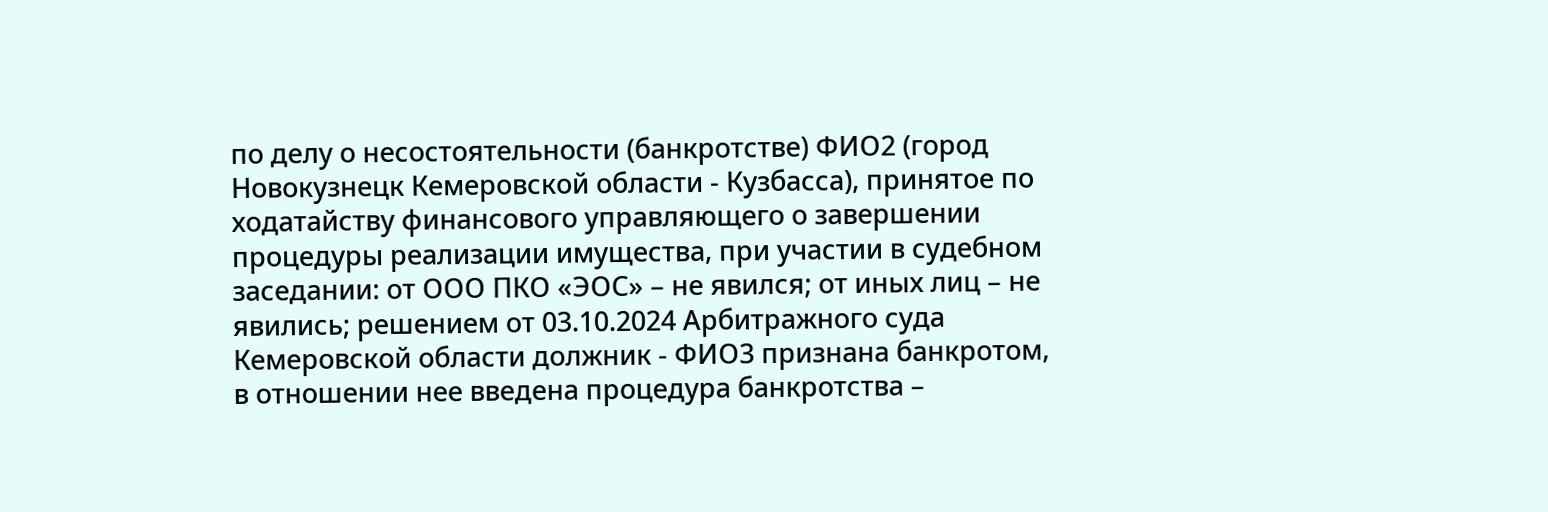по делу о несостоятельности (банкротстве) ФИО2 (город Новокузнецк Кемеровской области - Кузбасса), принятое по ходатайству финансового управляющего о завершении процедуры реализации имущества, при участии в судебном заседании: от ООО ПКО «ЭОС» – не явился; от иных лиц – не явились; решением от 03.10.2024 Арбитражного суда Кемеровской области должник - ФИО3 признана банкротом, в отношении нее введена процедура банкротства –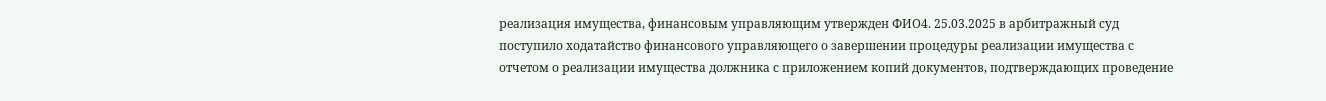реализация имущества, финансовым управляющим утвержден ФИО4. 25.03.2025 в арбитражный суд поступило ходатайство финансового управляющего о завершении процедуры реализации имущества с отчетом о реализации имущества должника с приложением копий документов, подтверждающих проведение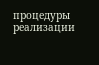процедуры реализации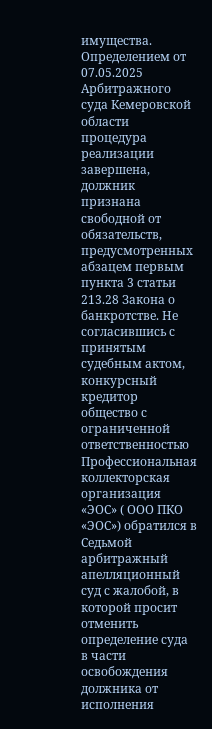имущества. Определением от 07.05.2025 Арбитражного суда Кемеровской области процедура реализации завершена, должник признана свободной от обязательств, предусмотренных абзацем первым пункта 3 статьи 213.28 Закона о банкротстве. Не согласившись с принятым судебным актом, конкурсный кредитор общество с ограниченной ответственностью Профессиональная коллекторская организация «ЭОС» ( ООО ПКО «ЭОС») обратился в Седьмой арбитражный апелляционный суд с жалобой, в которой просит отменить определение суда в части освобождения должника от исполнения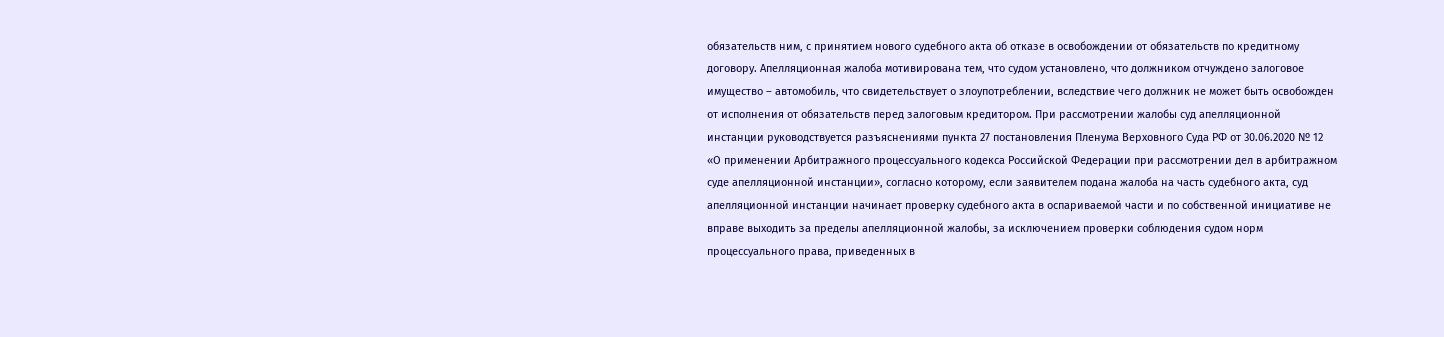обязательств ним, с принятием нового судебного акта об отказе в освобождении от обязательств по кредитному договору. Апелляционная жалоба мотивирована тем, что судом установлено, что должником отчуждено залоговое имущество – автомобиль, что свидетельствует о злоупотреблении, вследствие чего должник не может быть освобожден от исполнения от обязательств перед залоговым кредитором. При рассмотрении жалобы суд апелляционной инстанции руководствуется разъяснениями пункта 27 постановления Пленума Верховного Суда РФ от 30.06.2020 № 12 «О применении Арбитражного процессуального кодекса Российской Федерации при рассмотрении дел в арбитражном суде апелляционной инстанции», согласно которому, если заявителем подана жалоба на часть судебного акта, суд апелляционной инстанции начинает проверку судебного акта в оспариваемой части и по собственной инициативе не вправе выходить за пределы апелляционной жалобы, за исключением проверки соблюдения судом норм процессуального права, приведенных в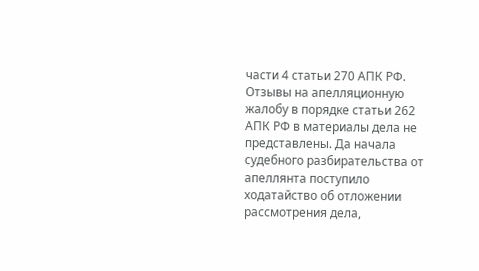части 4 статьи 270 АПК РФ. Отзывы на апелляционную жалобу в порядке статьи 262 АПК РФ в материалы дела не представлены. Да начала судебного разбирательства от апеллянта поступило ходатайство об отложении рассмотрения дела,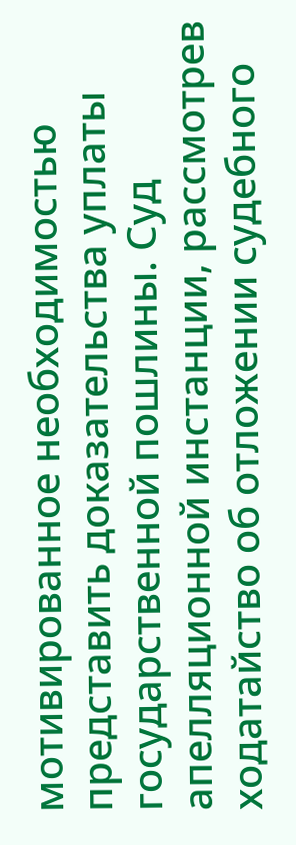мотивированное необходимостью представить доказательства уплаты государственной пошлины. Суд апелляционной инстанции, рассмотрев ходатайство об отложении судебного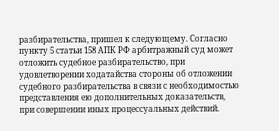разбирательства, пришел к следующему. Согласно пункту 5 статьи 158 АПК РФ арбитражный суд может отложить судебное разбирательство, при удовлетворении ходатайства стороны об отложении судебного разбирательства в связи с необходимостью представления ею дополнительных доказательств, при совершении иных процессуальных действий.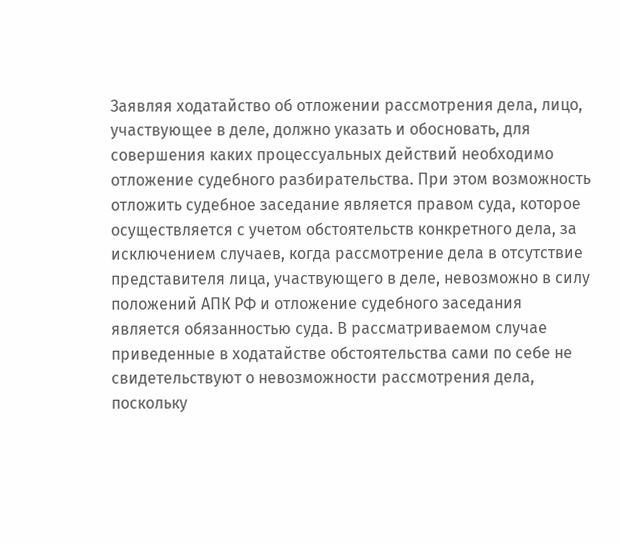Заявляя ходатайство об отложении рассмотрения дела, лицо, участвующее в деле, должно указать и обосновать, для совершения каких процессуальных действий необходимо отложение судебного разбирательства. При этом возможность отложить судебное заседание является правом суда, которое осуществляется с учетом обстоятельств конкретного дела, за исключением случаев, когда рассмотрение дела в отсутствие представителя лица, участвующего в деле, невозможно в силу положений АПК РФ и отложение судебного заседания является обязанностью суда. В рассматриваемом случае приведенные в ходатайстве обстоятельства сами по себе не свидетельствуют о невозможности рассмотрения дела, поскольку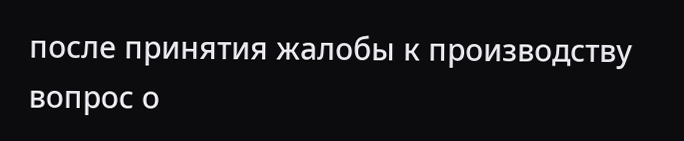после принятия жалобы к производству вопрос о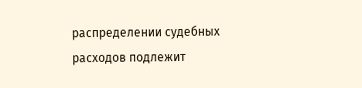распределении судебных расходов подлежит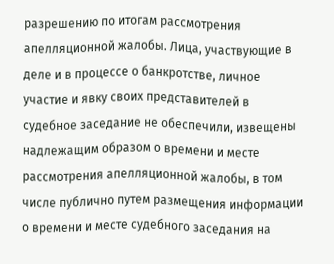разрешению по итогам рассмотрения апелляционной жалобы. Лица, участвующие в деле и в процессе о банкротстве, личное участие и явку своих представителей в судебное заседание не обеспечили, извещены надлежащим образом о времени и месте рассмотрения апелляционной жалобы, в том числе публично путем размещения информации о времени и месте судебного заседания на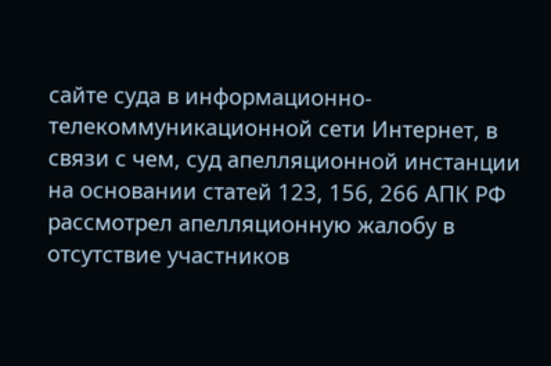сайте суда в информационно-телекоммуникационной сети Интернет, в связи с чем, суд апелляционной инстанции на основании статей 123, 156, 266 АПК РФ рассмотрел апелляционную жалобу в отсутствие участников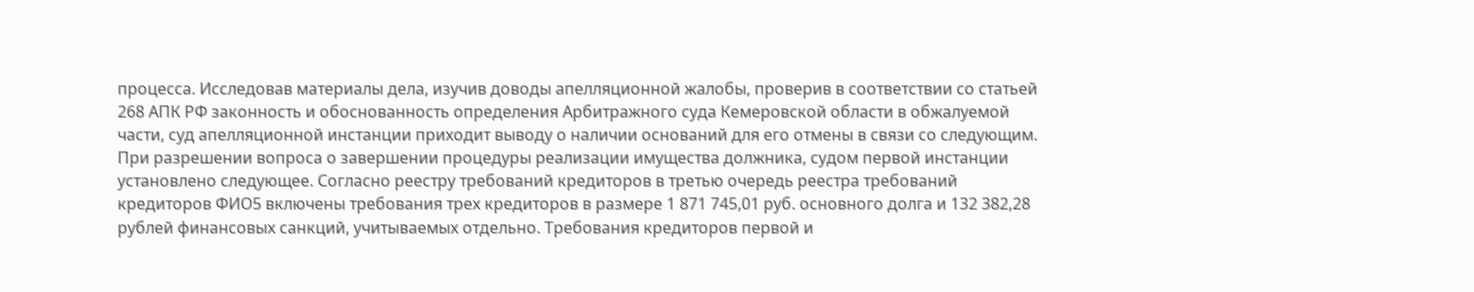процесса. Исследовав материалы дела, изучив доводы апелляционной жалобы, проверив в соответствии со статьей 268 АПК РФ законность и обоснованность определения Арбитражного суда Кемеровской области в обжалуемой части, суд апелляционной инстанции приходит выводу о наличии оснований для его отмены в связи со следующим. При разрешении вопроса о завершении процедуры реализации имущества должника, судом первой инстанции установлено следующее. Согласно реестру требований кредиторов в третью очередь реестра требований кредиторов ФИО5 включены требования трех кредиторов в размере 1 871 745,01 руб. основного долга и 132 382,28 рублей финансовых санкций, учитываемых отдельно. Требования кредиторов первой и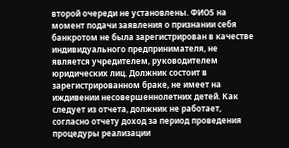второй очереди не установлены. ФИО5 на момент подачи заявления о признании себя банкротом не была зарегистрирован в качестве индивидуального предпринимателя, не является учредителем, руководителем юридических лиц. Должник состоит в зарегистрированном браке, не имеет на иждивении несовершеннолетних детей. Как следует из отчета, должник не работает, согласно отчету доход за период проведения процедуры реализации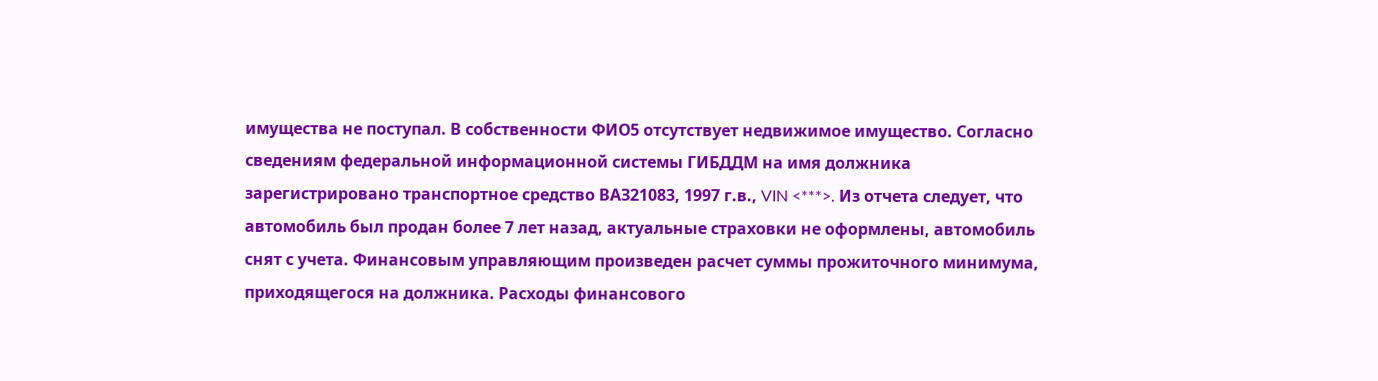имущества не поступал. В собственности ФИО5 отсутствует недвижимое имущество. Согласно сведениям федеральной информационной системы ГИБДДМ на имя должника зарегистрировано транспортное средство ВАЗ21083, 1997 г.в., VIN <***>. Из отчета следует, что автомобиль был продан более 7 лет назад, актуальные страховки не оформлены, автомобиль снят с учета. Финансовым управляющим произведен расчет суммы прожиточного минимума, приходящегося на должника. Расходы финансового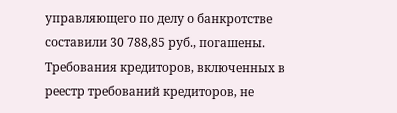управляющего по делу о банкротстве составили 30 788,85 руб., погашены. Требования кредиторов, включенных в реестр требований кредиторов, не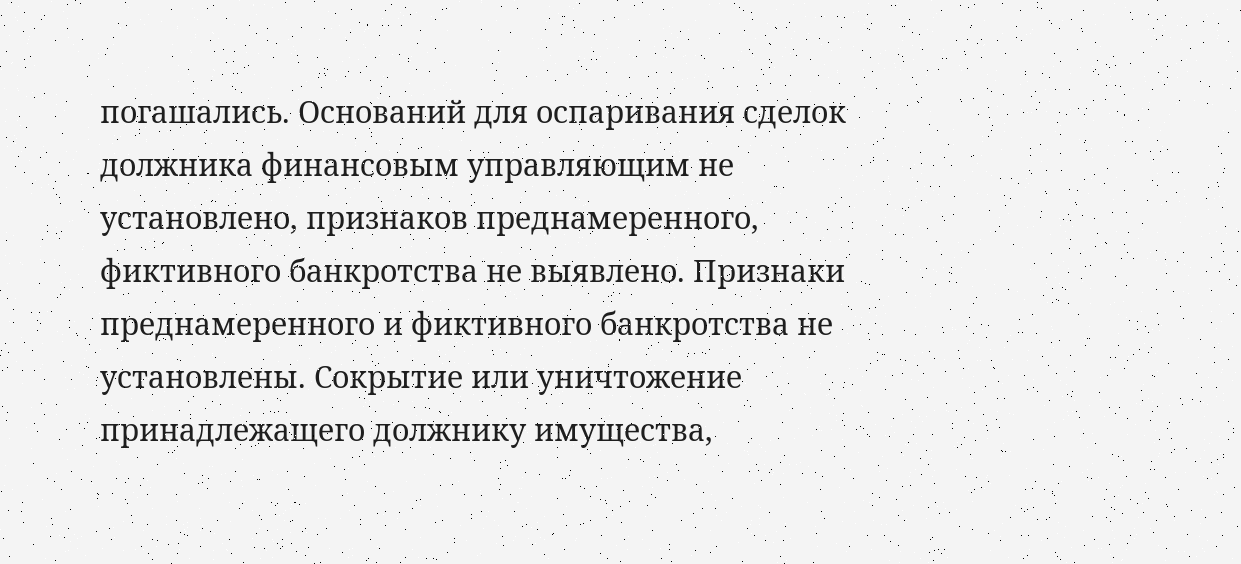погашались. Оснований для оспаривания сделок должника финансовым управляющим не установлено, признаков преднамеренного, фиктивного банкротства не выявлено. Признаки преднамеренного и фиктивного банкротства не установлены. Сокрытие или уничтожение принадлежащего должнику имущества,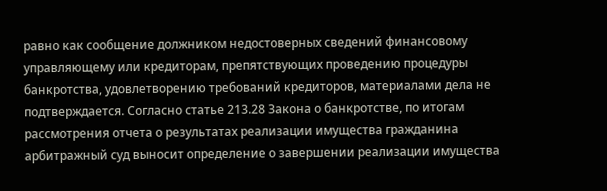равно как сообщение должником недостоверных сведений финансовому управляющему или кредиторам, препятствующих проведению процедуры банкротства, удовлетворению требований кредиторов, материалами дела не подтверждается. Согласно статье 213.28 Закона о банкротстве, по итогам рассмотрения отчета о результатах реализации имущества гражданина арбитражный суд выносит определение о завершении реализации имущества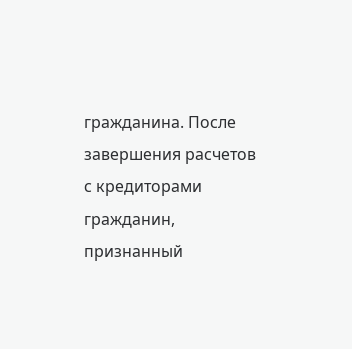гражданина. После завершения расчетов с кредиторами гражданин, признанный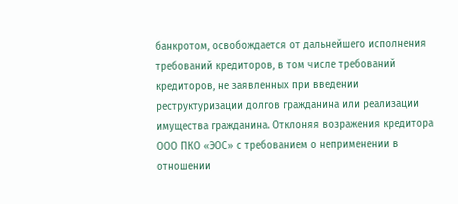банкротом, освобождается от дальнейшего исполнения требований кредиторов, в том числе требований кредиторов, не заявленных при введении реструктуризации долгов гражданина или реализации имущества гражданина. Отклоняя возражения кредитора ООО ПКО «ЭОС» с требованием о неприменении в отношении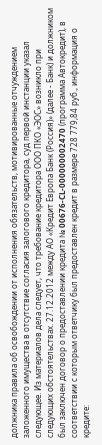должника правила об освобождении от исполнения обязательств, мотивированные отчуждением заложенного имущества в отсутствие согласия залогового кредитора, суд первой инстанции указал следующее. Из материалов дела следует, что требование кредитора ООО ПКО «ЭОС» возникло при следующих обстоятельствах. 27.12.2012 между АО «Кредит Европа Банк (Россия)» (далее - Банк) и должником был заключен договор о предоставлении кредита № 00676-CL-000000002470 (программа Автокредит), в соответствии с которым ответчику был предоставлен кредит в размере 728 779,84 руб., информация о кредите: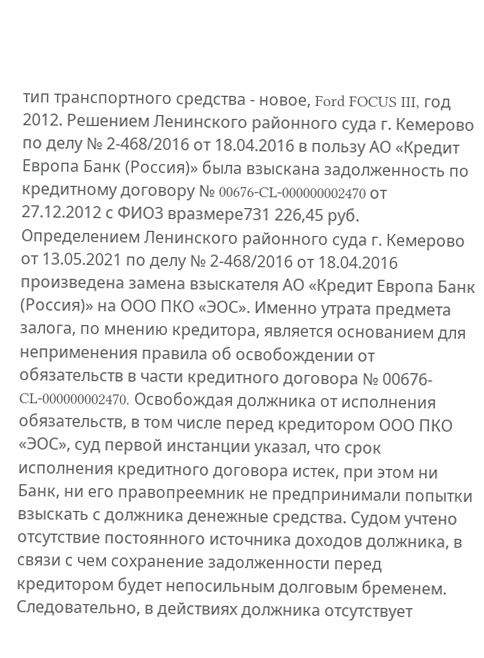тип транспортного средства - новое, Ford FOCUS III, год 2012. Решением Ленинского районного суда г. Кемерово по делу № 2-468/2016 от 18.04.2016 в пользу АО «Кредит Европа Банк (Россия)» была взыскана задолженность по кредитному договору № 00676-CL-000000002470 от 27.12.2012 с ФИО3 вразмере731 226,45 руб. Определением Ленинского районного суда г. Кемерово от 13.05.2021 по делу № 2-468/2016 от 18.04.2016 произведена замена взыскателя АО «Кредит Европа Банк (Россия)» на ООО ПКО «ЭОС». Именно утрата предмета залога, по мнению кредитора, является основанием для неприменения правила об освобождении от обязательств в части кредитного договора № 00676-CL-000000002470. Освобождая должника от исполнения обязательств, в том числе перед кредитором ООО ПКО «ЭОС», суд первой инстанции указал, что срок исполнения кредитного договора истек, при этом ни Банк, ни его правопреемник не предпринимали попытки взыскать с должника денежные средства. Судом учтено отсутствие постоянного источника доходов должника, в связи с чем сохранение задолженности перед кредитором будет непосильным долговым бременем. Следовательно, в действиях должника отсутствует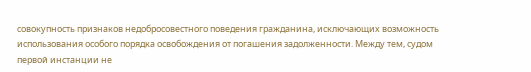совокупность признаков недобросовестного поведения гражданина, исключающих возможность использования особого порядка освобождения от погашения задолженности. Между тем, судом первой инстанции не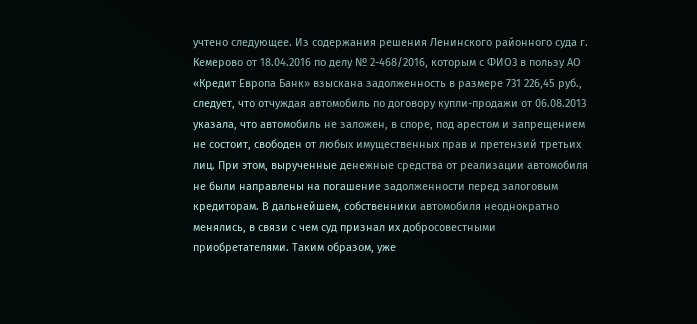учтено следующее. Из содержания решения Ленинского районного суда г. Кемерово от 18.04.2016 по делу № 2-468/2016, которым с ФИО3 в пользу АО «Кредит Европа Банк» взыскана задолженность в размере 731 226,45 руб., следует, что отчуждая автомобиль по договору купли-продажи от 06.08.2013 указала, что автомобиль не заложен, в споре, под арестом и запрещением не состоит, свободен от любых имущественных прав и претензий третьих лиц. При этом, вырученные денежные средства от реализации автомобиля не были направлены на погашение задолженности перед залоговым кредиторам. В дальнейшем, собственники автомобиля неоднократно менялись, в связи с чем суд признал их добросовестными приобретателями. Таким образом, уже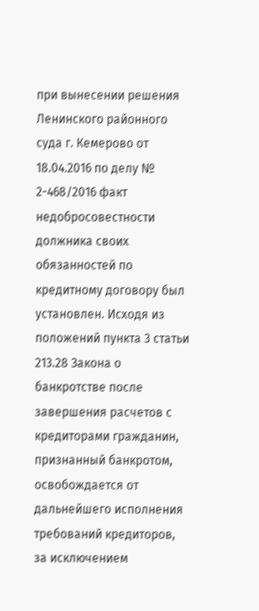при вынесении решения Ленинского районного суда г. Кемерово от 18.04.2016 по делу № 2-468/2016 факт недобросовестности должника своих обязанностей по кредитному договору был установлен. Исходя из положений пункта 3 статьи 213.28 Закона о банкротстве после завершения расчетов с кредиторами гражданин, признанный банкротом, освобождается от дальнейшего исполнения требований кредиторов, за исключением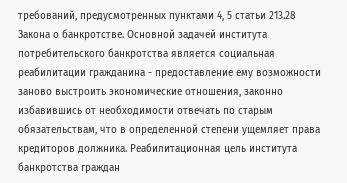требований, предусмотренных пунктами 4, 5 статьи 213.28 Закона о банкротстве. Основной задачей института потребительского банкротства является социальная реабилитации гражданина - предоставление ему возможности заново выстроить экономические отношения, законно избавившись от необходимости отвечать по старым обязательствам, что в определенной степени ущемляет права кредиторов должника. Реабилитационная цель института банкротства граждан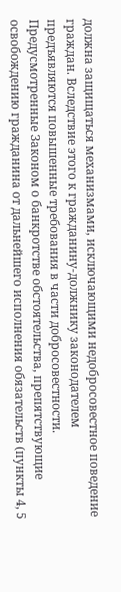должна защищаться механизмами, исключающими недобросовестное поведение граждан. Вследствие этого к гражданину-должнику законодателем предъявляются повышенные требования в части добросовестности. Предусмотренные Законом о банкротстве обстоятельства, препятствующие освобождению гражданина от дальнейшего исполнения обязательств (пункты 4, 5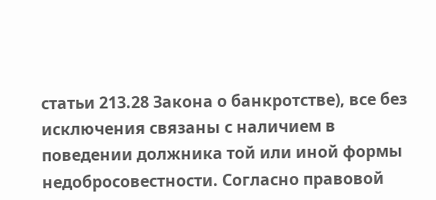статьи 213.28 Закона о банкротстве), все без исключения связаны с наличием в поведении должника той или иной формы недобросовестности. Согласно правовой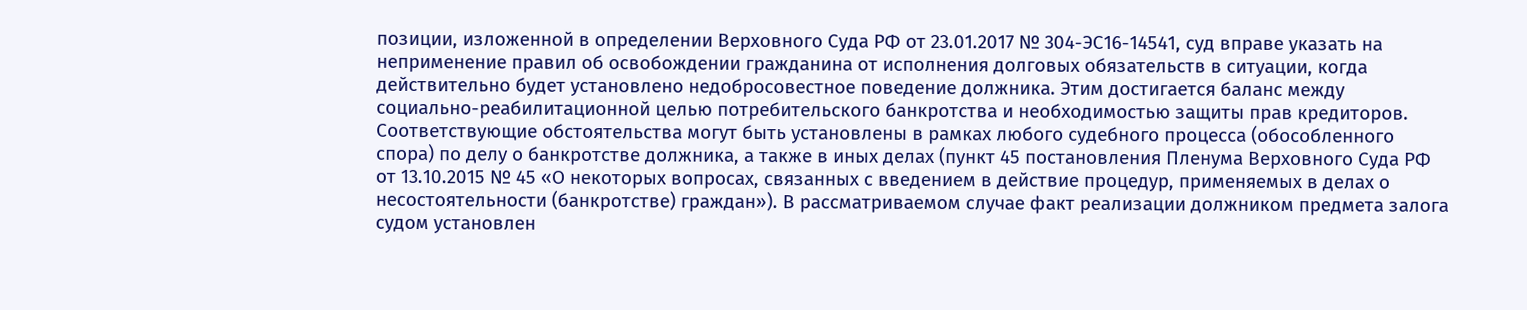позиции, изложенной в определении Верховного Суда РФ от 23.01.2017 № 304-ЭС16-14541, суд вправе указать на неприменение правил об освобождении гражданина от исполнения долговых обязательств в ситуации, когда действительно будет установлено недобросовестное поведение должника. Этим достигается баланс между социально-реабилитационной целью потребительского банкротства и необходимостью защиты прав кредиторов. Соответствующие обстоятельства могут быть установлены в рамках любого судебного процесса (обособленного спора) по делу о банкротстве должника, а также в иных делах (пункт 45 постановления Пленума Верховного Суда РФ от 13.10.2015 № 45 «О некоторых вопросах, связанных с введением в действие процедур, применяемых в делах о несостоятельности (банкротстве) граждан»). В рассматриваемом случае факт реализации должником предмета залога судом установлен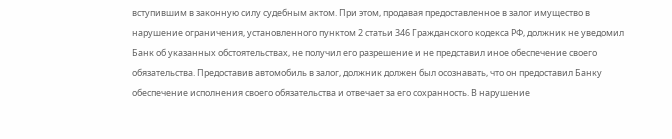вступившим в законную силу судебным актом. При этом, продавая предоставленное в залог имущество в нарушение ограничения, установленного пунктом 2 статьи 346 Гражданского кодекса РФ, должник не уведомил Банк об указанных обстоятельствах, не получил его разрешение и не представил иное обеспечение своего обязательства. Предоставив автомобиль в залог, должник должен был осознавать, что он предоставил Банку обеспечение исполнения своего обязательства и отвечает за его сохранность. В нарушение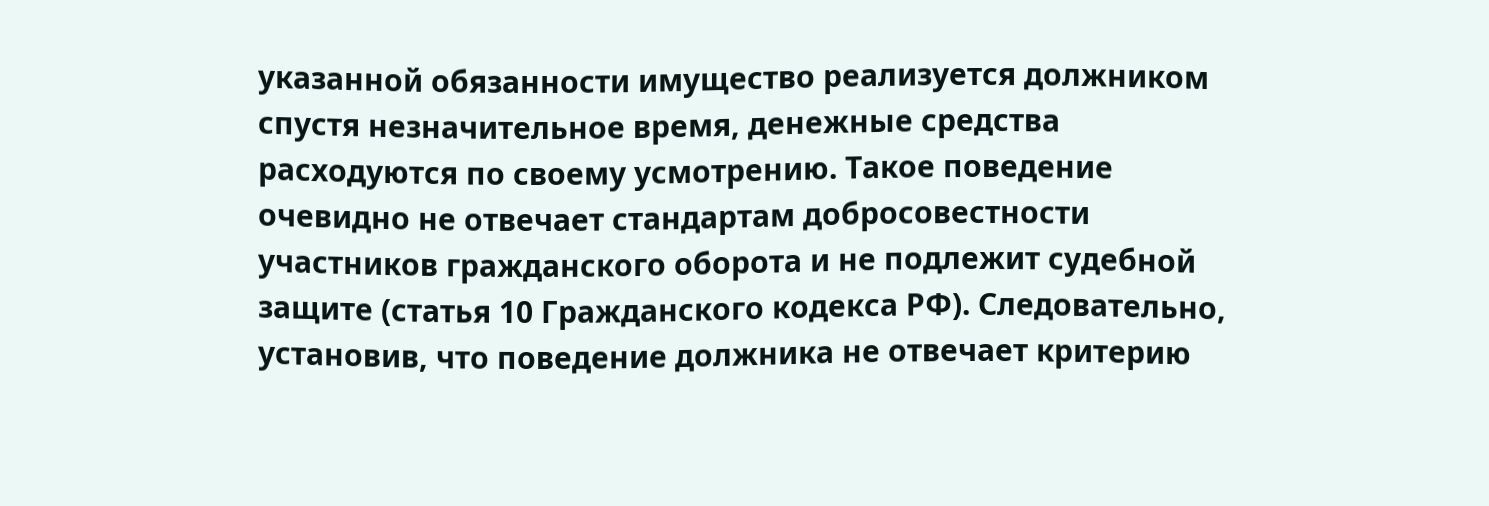указанной обязанности имущество реализуется должником спустя незначительное время, денежные средства расходуются по своему усмотрению. Такое поведение очевидно не отвечает стандартам добросовестности участников гражданского оборота и не подлежит судебной защите (статья 10 Гражданского кодекса РФ). Следовательно, установив, что поведение должника не отвечает критерию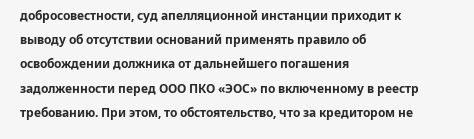добросовестности, суд апелляционной инстанции приходит к выводу об отсутствии оснований применять правило об освобождении должника от дальнейшего погашения задолженности перед ООО ПКО «ЭОС» по включенному в реестр требованию. При этом, то обстоятельство, что за кредитором не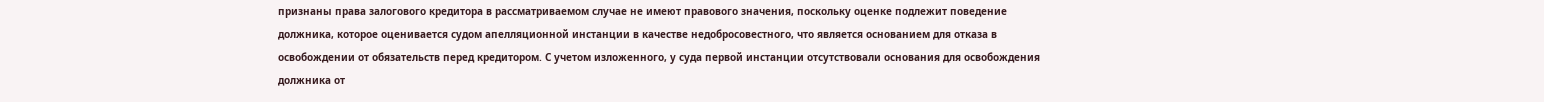признаны права залогового кредитора в рассматриваемом случае не имеют правового значения, поскольку оценке подлежит поведение должника, которое оценивается судом апелляционной инстанции в качестве недобросовестного, что является основанием для отказа в освобождении от обязательств перед кредитором. С учетом изложенного, у суда первой инстанции отсутствовали основания для освобождения должника от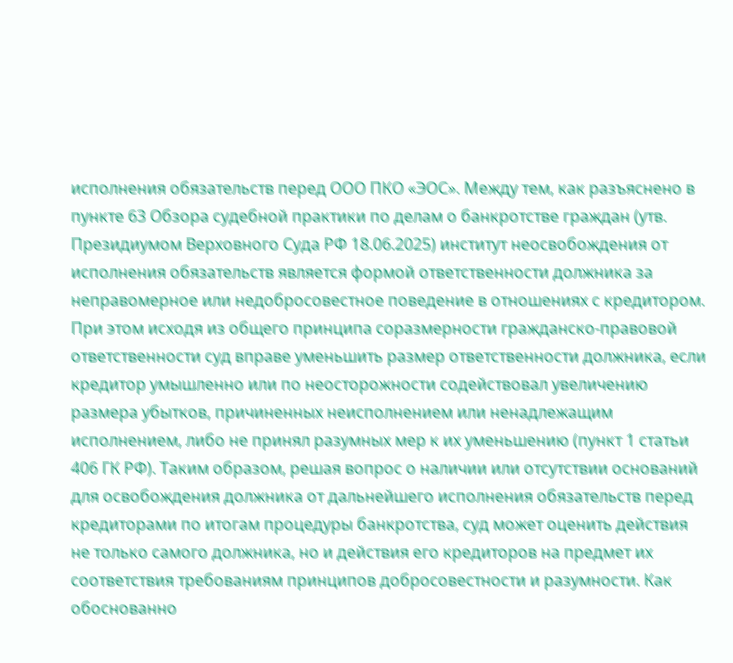исполнения обязательств перед ООО ПКО «ЭОС». Между тем, как разъяснено в пункте 63 Обзора судебной практики по делам о банкротстве граждан (утв. Президиумом Верховного Суда РФ 18.06.2025) институт неосвобождения от исполнения обязательств является формой ответственности должника за неправомерное или недобросовестное поведение в отношениях с кредитором. При этом исходя из общего принципа соразмерности гражданско-правовой ответственности суд вправе уменьшить размер ответственности должника, если кредитор умышленно или по неосторожности содействовал увеличению размера убытков, причиненных неисполнением или ненадлежащим исполнением, либо не принял разумных мер к их уменьшению (пункт 1 статьи 406 ГК РФ). Таким образом, решая вопрос о наличии или отсутствии оснований для освобождения должника от дальнейшего исполнения обязательств перед кредиторами по итогам процедуры банкротства, суд может оценить действия не только самого должника, но и действия его кредиторов на предмет их соответствия требованиям принципов добросовестности и разумности. Как обоснованно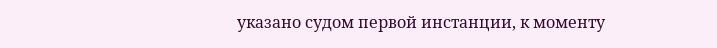указано судом первой инстанции, к моменту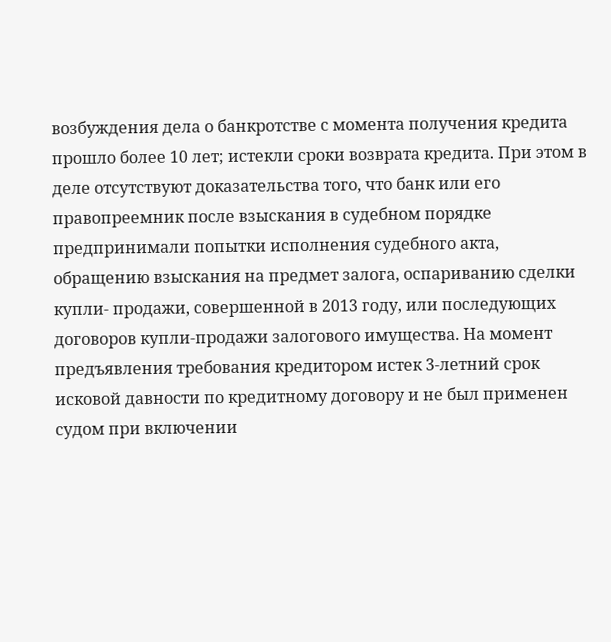возбуждения дела о банкротстве с момента получения кредита прошло более 10 лет; истекли сроки возврата кредита. При этом в деле отсутствуют доказательства того, что банк или его правопреемник после взыскания в судебном порядке предпринимали попытки исполнения судебного акта, обращению взыскания на предмет залога, оспариванию сделки купли- продажи, совершенной в 2013 году, или последующих договоров купли-продажи залогового имущества. На момент предъявления требования кредитором истек 3-летний срок исковой давности по кредитному договору и не был применен судом при включении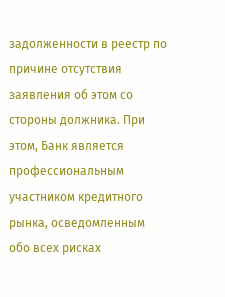задолженности в реестр по причине отсутствия заявления об этом со стороны должника. При этом, Банк является профессиональным участником кредитного рынка, осведомленным обо всех рисках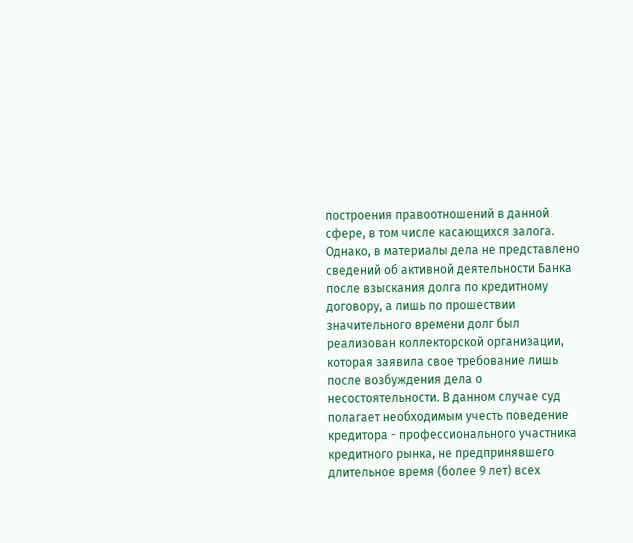построения правоотношений в данной сфере, в том числе касающихся залога. Однако, в материалы дела не представлено сведений об активной деятельности Банка после взыскания долга по кредитному договору, а лишь по прошествии значительного времени долг был реализован коллекторской организации, которая заявила свое требование лишь после возбуждения дела о несостоятельности. В данном случае суд полагает необходимым учесть поведение кредитора - профессионального участника кредитного рынка, не предпринявшего длительное время (более 9 лет) всех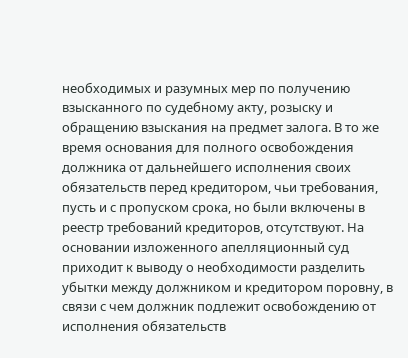необходимых и разумных мер по получению взысканного по судебному акту, розыску и обращению взыскания на предмет залога. В то же время основания для полного освобождения должника от дальнейшего исполнения своих обязательств перед кредитором, чьи требования, пусть и с пропуском срока, но были включены в реестр требований кредиторов, отсутствуют. На основании изложенного апелляционный суд приходит к выводу о необходимости разделить убытки между должником и кредитором поровну, в связи с чем должник подлежит освобождению от исполнения обязательств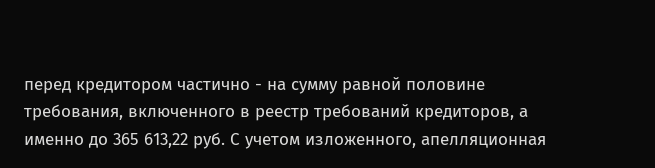перед кредитором частично - на сумму равной половине требования, включенного в реестр требований кредиторов, а именно до 365 613,22 руб. С учетом изложенного, апелляционная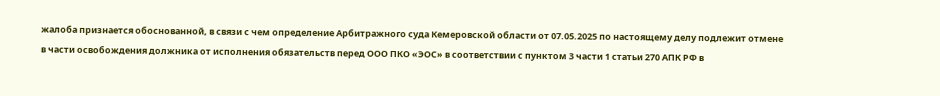жалоба признается обоснованной, в связи с чем определение Арбитражного суда Кемеровской области от 07.05.2025 по настоящему делу подлежит отмене в части освобождения должника от исполнения обязательств перед ООО ПКО «ЭОС» в соответствии с пунктом 3 части 1 статьи 270 АПК РФ в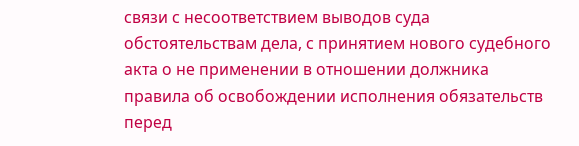связи с несоответствием выводов суда обстоятельствам дела, с принятием нового судебного акта о не применении в отношении должника правила об освобождении исполнения обязательств перед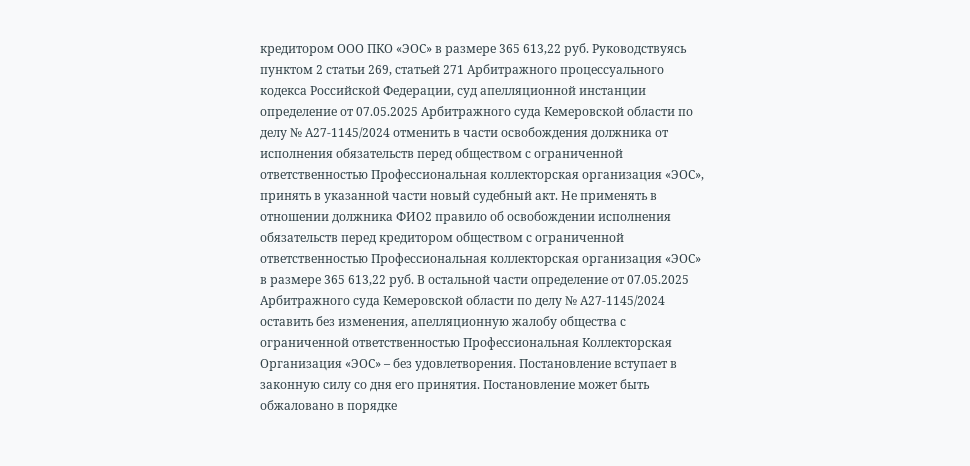кредитором ООО ПКО «ЭОС» в размере 365 613,22 руб. Руководствуясь пунктом 2 статьи 269, статьей 271 Арбитражного процессуального кодекса Российской Федерации, суд апелляционной инстанции определение от 07.05.2025 Арбитражного суда Кемеровской области по делу № А27-1145/2024 отменить в части освобождения должника от исполнения обязательств перед обществом с ограниченной ответственностью Профессиональная коллекторская организация «ЭОС», принять в указанной части новый судебный акт. Не применять в отношении должника ФИО2 правило об освобождении исполнения обязательств перед кредитором обществом с ограниченной ответственностью Профессиональная коллекторская организация «ЭОС» в размере 365 613,22 руб. В остальной части определение от 07.05.2025 Арбитражного суда Кемеровской области по делу № А27-1145/2024 оставить без изменения, апелляционную жалобу общества с ограниченной ответственностью Профессиональная Коллекторская Организация «ЭОС» – без удовлетворения. Постановление вступает в законную силу со дня его принятия. Постановление может быть обжаловано в порядке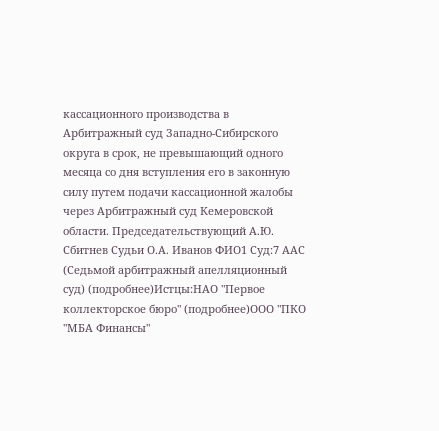кассационного производства в Арбитражный суд Западно-Сибирского округа в срок, не превышающий одного месяца со дня вступления его в законную силу путем подачи кассационной жалобы через Арбитражный суд Кемеровской области. Председательствующий А.Ю. Сбитнев Судьи О.А. Иванов ФИО1 Суд:7 ААС (Седьмой арбитражный апелляционный суд) (подробнее)Истцы:НАО "Первое коллекторское бюро" (подробнее)ООО "ПКО "МБА Финансы"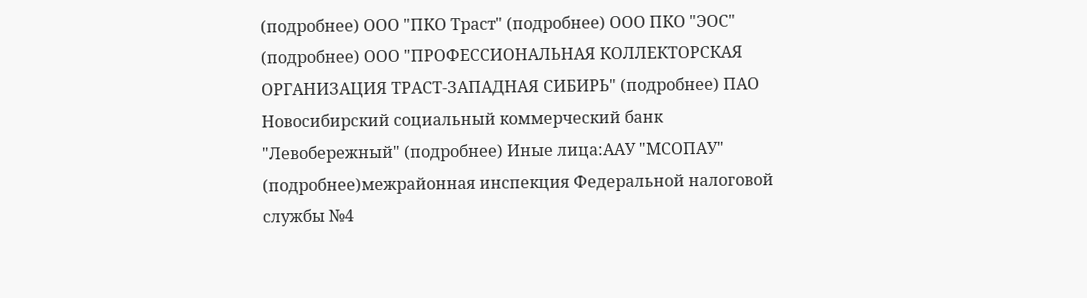(подробнее) ООО "ПКО Траст" (подробнее) ООО ПКО "ЭОС" (подробнее) ООО "ПРОФЕССИОНАЛЬНАЯ КОЛЛЕКТОРСКАЯ ОРГАНИЗАЦИЯ ТРАСТ-ЗАПАДНАЯ СИБИРЬ" (подробнее) ПАО Новосибирский социальный коммерческий банк "Левобережный" (подробнее) Иные лица:ААУ "МСОПАУ" (подробнее)межрайонная инспекция Федеральной налоговой службы №4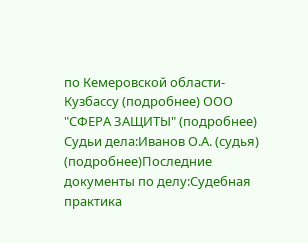по Кемеровской области-Кузбассу (подробнее) ООО "СФЕРА ЗАЩИТЫ" (подробнее) Судьи дела:Иванов О.А. (судья) (подробнее)Последние документы по делу:Судебная практика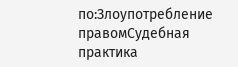по:Злоупотребление правомСудебная практика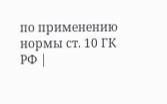по применению нормы ст. 10 ГК РФ |